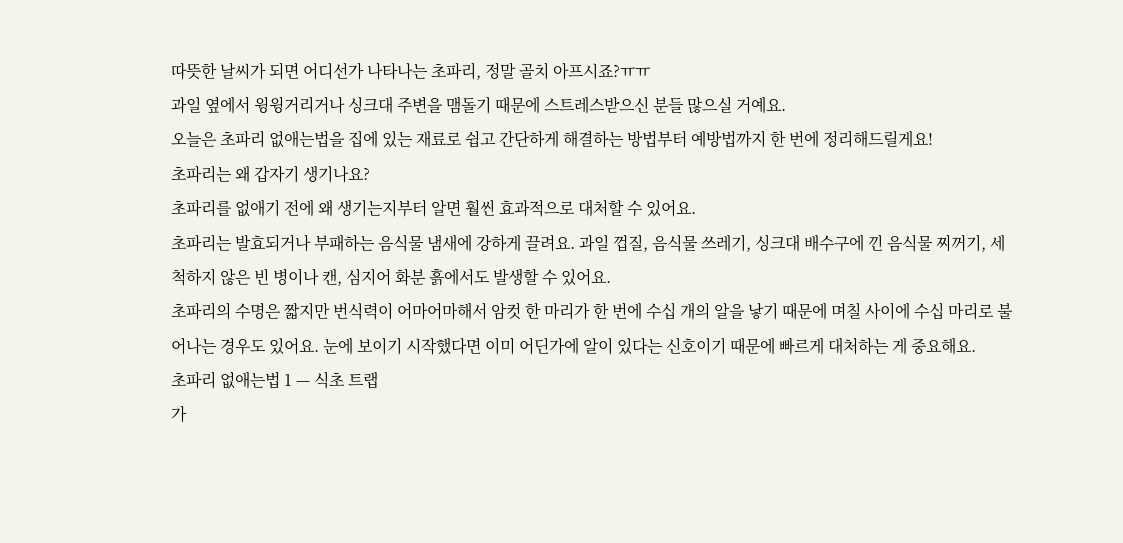따뜻한 날씨가 되면 어디선가 나타나는 초파리, 정말 골치 아프시죠?ㅠㅠ
과일 옆에서 윙윙거리거나 싱크대 주변을 맴돌기 때문에 스트레스받으신 분들 많으실 거예요.
오늘은 초파리 없애는법을 집에 있는 재료로 쉽고 간단하게 해결하는 방법부터 예방법까지 한 번에 정리해드릴게요!
초파리는 왜 갑자기 생기나요?
초파리를 없애기 전에 왜 생기는지부터 알면 훨씬 효과적으로 대처할 수 있어요.
초파리는 발효되거나 부패하는 음식물 냄새에 강하게 끌려요. 과일 껍질, 음식물 쓰레기, 싱크대 배수구에 낀 음식물 찌꺼기, 세척하지 않은 빈 병이나 캔, 심지어 화분 흙에서도 발생할 수 있어요.
초파리의 수명은 짧지만 번식력이 어마어마해서 암컷 한 마리가 한 번에 수십 개의 알을 낳기 때문에 며칠 사이에 수십 마리로 불어나는 경우도 있어요. 눈에 보이기 시작했다면 이미 어딘가에 알이 있다는 신호이기 때문에 빠르게 대처하는 게 중요해요.
초파리 없애는법 1 — 식초 트랩
가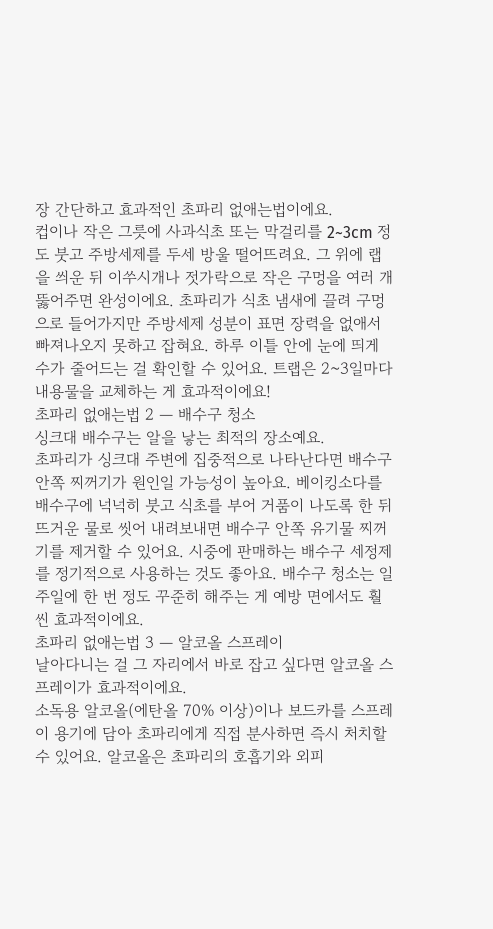장 간단하고 효과적인 초파리 없애는법이에요.
컵이나 작은 그릇에 사과식초 또는 막걸리를 2~3cm 정도 붓고 주방세제를 두세 방울 떨어뜨려요. 그 위에 랩을 씌운 뒤 이쑤시개나 젓가락으로 작은 구멍을 여러 개 뚫어주면 완성이에요. 초파리가 식초 냄새에 끌려 구멍으로 들어가지만 주방세제 성분이 표면 장력을 없애서 빠져나오지 못하고 잡혀요. 하루 이틀 안에 눈에 띄게 수가 줄어드는 걸 확인할 수 있어요. 트랩은 2~3일마다 내용물을 교체하는 게 효과적이에요!
초파리 없애는법 2 — 배수구 청소
싱크대 배수구는 알을 낳는 최적의 장소예요.
초파리가 싱크대 주변에 집중적으로 나타난다면 배수구 안쪽 찌꺼기가 원인일 가능성이 높아요. 베이킹소다를 배수구에 넉넉히 붓고 식초를 부어 거품이 나도록 한 뒤 뜨거운 물로 씻어 내려보내면 배수구 안쪽 유기물 찌꺼기를 제거할 수 있어요. 시중에 판매하는 배수구 세정제를 정기적으로 사용하는 것도 좋아요. 배수구 청소는 일주일에 한 번 정도 꾸준히 해주는 게 예방 면에서도 훨씬 효과적이에요.
초파리 없애는법 3 — 알코올 스프레이
날아다니는 걸 그 자리에서 바로 잡고 싶다면 알코올 스프레이가 효과적이에요.
소독용 알코올(에탄올 70% 이상)이나 보드카를 스프레이 용기에 담아 초파리에게 직접 분사하면 즉시 처치할 수 있어요. 알코올은 초파리의 호흡기와 외피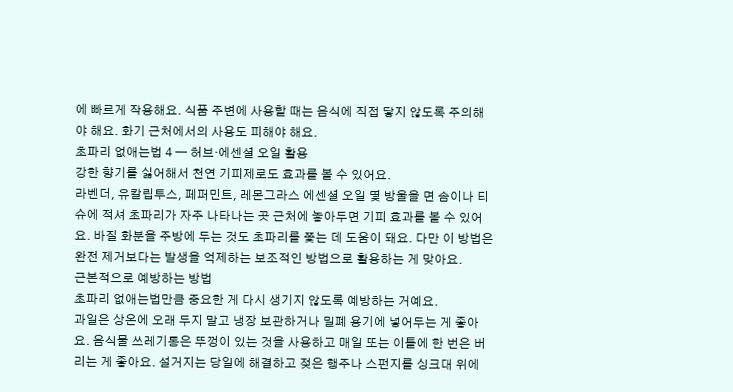에 빠르게 작용해요. 식품 주변에 사용할 때는 음식에 직접 닿지 않도록 주의해야 해요. 화기 근처에서의 사용도 피해야 해요.
초파리 없애는법 4 — 허브·에센셜 오일 활용
강한 향기를 싫어해서 천연 기피제로도 효과를 볼 수 있어요.
라벤더, 유칼립투스, 페퍼민트, 레몬그라스 에센셜 오일 몇 방울을 면 솜이나 티슈에 적셔 초파리가 자주 나타나는 곳 근처에 놓아두면 기피 효과를 볼 수 있어요. 바질 화분을 주방에 두는 것도 초파리를 쫓는 데 도움이 돼요. 다만 이 방법은 완전 제거보다는 발생을 억제하는 보조적인 방법으로 활용하는 게 맞아요.
근본적으로 예방하는 방법
초파리 없애는법만큼 중요한 게 다시 생기지 않도록 예방하는 거예요.
과일은 상온에 오래 두지 말고 냉장 보관하거나 밀폐 용기에 넣어두는 게 좋아요. 음식물 쓰레기통은 뚜껑이 있는 것을 사용하고 매일 또는 이틀에 한 번은 버리는 게 좋아요. 설거지는 당일에 해결하고 젖은 행주나 스펀지를 싱크대 위에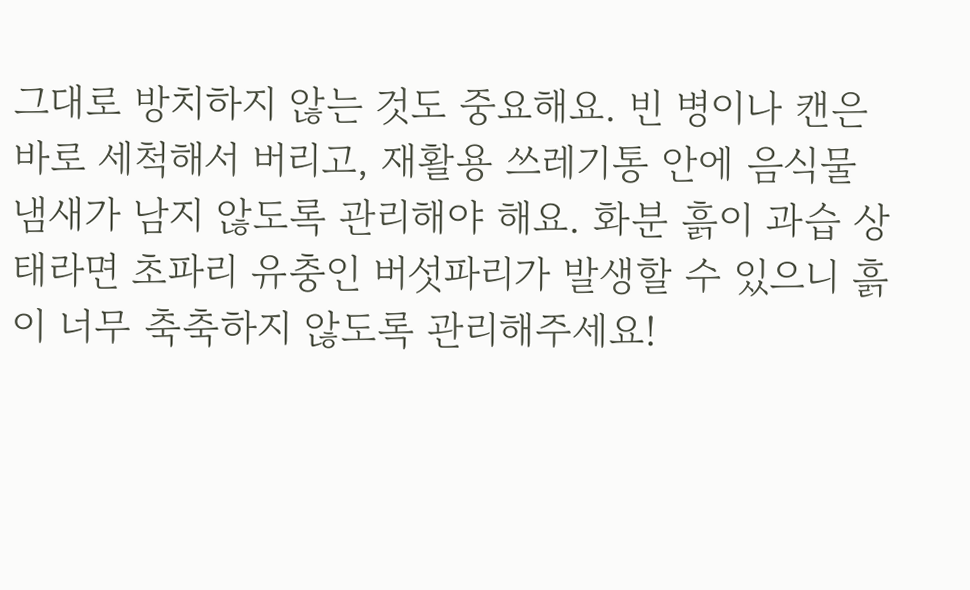그대로 방치하지 않는 것도 중요해요. 빈 병이나 캔은 바로 세척해서 버리고, 재활용 쓰레기통 안에 음식물 냄새가 남지 않도록 관리해야 해요. 화분 흙이 과습 상태라면 초파리 유충인 버섯파리가 발생할 수 있으니 흙이 너무 축축하지 않도록 관리해주세요!